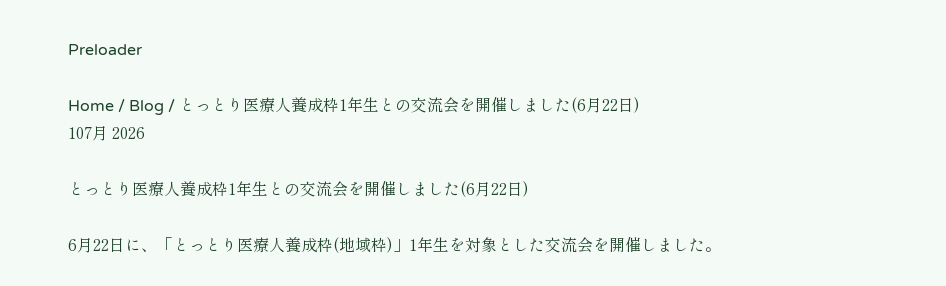Preloader

Home / Blog / とっとり医療人養成枠1年生との交流会を開催しました(6月22日)
107月 2026

とっとり医療人養成枠1年生との交流会を開催しました(6月22日)

6月22日に、「とっとり医療人養成枠(地域枠)」1年生を対象とした交流会を開催しました。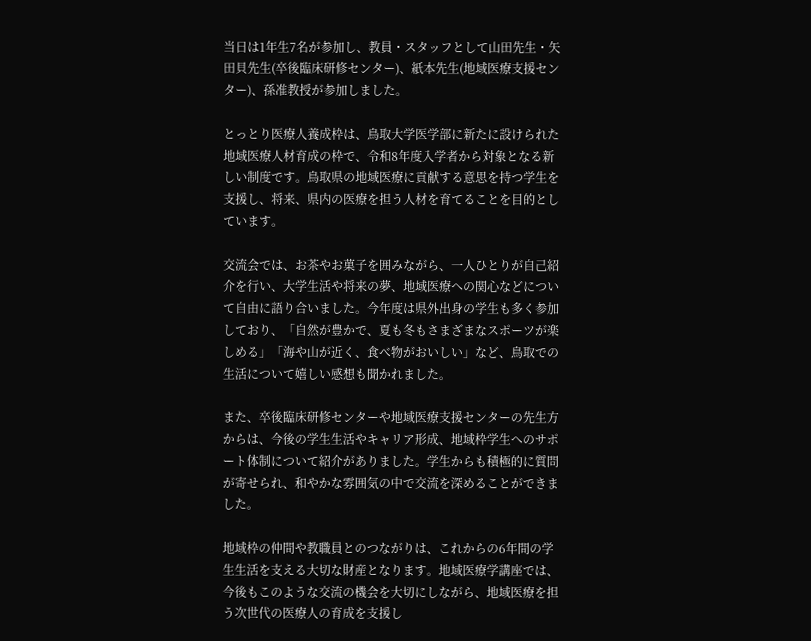当日は1年生7名が参加し、教員・スタッフとして山田先生・矢田貝先生(卒後臨床研修センター)、紙本先生(地域医療支援センター)、孫准教授が参加しました。

とっとり医療人養成枠は、鳥取大学医学部に新たに設けられた地域医療人材育成の枠で、令和8年度入学者から対象となる新しい制度です。鳥取県の地域医療に貢献する意思を持つ学生を支援し、将来、県内の医療を担う人材を育てることを目的としています。

交流会では、お茶やお菓子を囲みながら、一人ひとりが自己紹介を行い、大学生活や将来の夢、地域医療への関心などについて自由に語り合いました。今年度は県外出身の学生も多く参加しており、「自然が豊かで、夏も冬もさまざまなスポーツが楽しめる」「海や山が近く、食べ物がおいしい」など、鳥取での生活について嬉しい感想も聞かれました。

また、卒後臨床研修センターや地域医療支援センターの先生方からは、今後の学生生活やキャリア形成、地域枠学生へのサポート体制について紹介がありました。学生からも積極的に質問が寄せられ、和やかな雰囲気の中で交流を深めることができました。

地域枠の仲間や教職員とのつながりは、これからの6年間の学生生活を支える大切な財産となります。地域医療学講座では、今後もこのような交流の機会を大切にしながら、地域医療を担う次世代の医療人の育成を支援し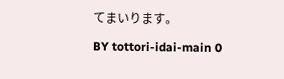てまいります。

BY tottori-idai-main 0